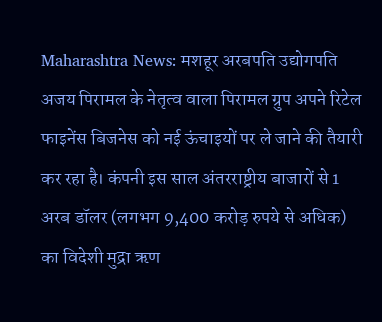Maharashtra News: मशहूर अरबपति उद्योगपति अजय पिरामल के नेतृत्व वाला पिरामल ग्रुप अपने रिटेल फाइनेंस बिजनेस को नई ऊंचाइयों पर ले जाने की तैयारी कर रहा है। कंपनी इस साल अंतरराष्ट्रीय बाजारों से 1 अरब डॉलर (लगभग 9,400 करोड़ रुपये से अधिक) का विदेशी मुद्रा ऋण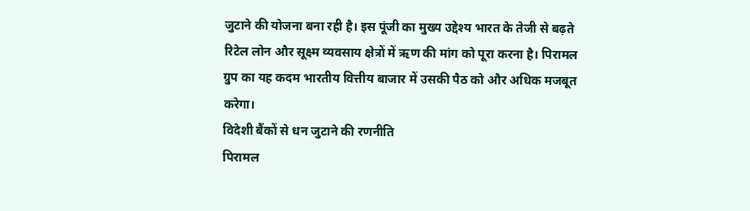जुटाने की योजना बना रही है। इस पूंजी का मुख्य उद्देश्य भारत के तेजी से बढ़ते रिटेल लोन और सूक्ष्म व्यवसाय क्षेत्रों में ऋण की मांग को पूरा करना है। पिरामल ग्रुप का यह कदम भारतीय वित्तीय बाजार में उसकी पैठ को और अधिक मजबूत करेगा।
विदेशी बैंकों से धन जुटाने की रणनीति
पिरामल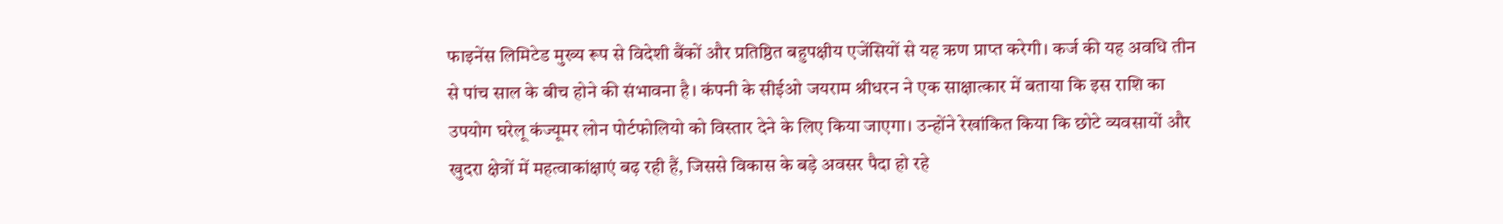फाइनेंस लिमिटेड मुख्य रूप से विदेशी बैंकों और प्रतिष्ठित बहुपक्षीय एजेंसियों से यह ऋण प्राप्त करेगी। कर्ज की यह अवधि तीन से पांच साल के बीच होने की संभावना है। कंपनी के सीईओ जयराम श्रीधरन ने एक साक्षात्कार में बताया कि इस राशि का उपयोग घरेलू कंज्यूमर लोन पोर्टफोलियो को विस्तार देने के लिए किया जाएगा। उन्होंने रेखांकित किया कि छोटे व्यवसायों और खुदरा क्षेत्रों में महत्वाकांक्षाएं बढ़ रही हैं, जिससे विकास के बड़े अवसर पैदा हो रहे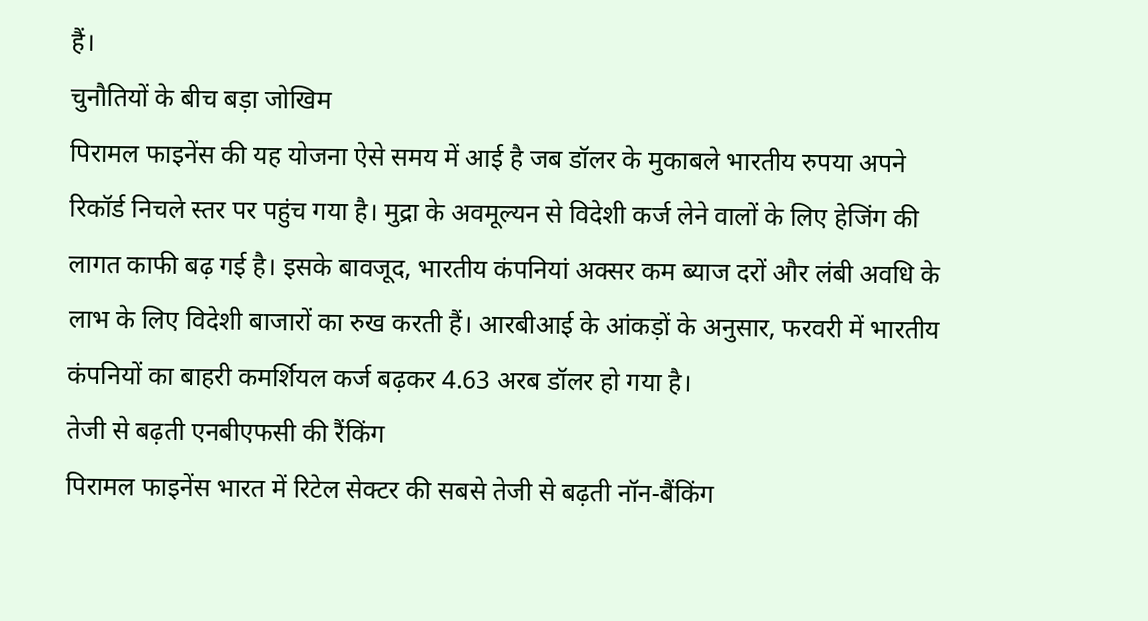हैं।
चुनौतियों के बीच बड़ा जोखिम
पिरामल फाइनेंस की यह योजना ऐसे समय में आई है जब डॉलर के मुकाबले भारतीय रुपया अपने रिकॉर्ड निचले स्तर पर पहुंच गया है। मुद्रा के अवमूल्यन से विदेशी कर्ज लेने वालों के लिए हेजिंग की लागत काफी बढ़ गई है। इसके बावजूद, भारतीय कंपनियां अक्सर कम ब्याज दरों और लंबी अवधि के लाभ के लिए विदेशी बाजारों का रुख करती हैं। आरबीआई के आंकड़ों के अनुसार, फरवरी में भारतीय कंपनियों का बाहरी कमर्शियल कर्ज बढ़कर 4.63 अरब डॉलर हो गया है।
तेजी से बढ़ती एनबीएफसी की रैंकिंग
पिरामल फाइनेंस भारत में रिटेल सेक्टर की सबसे तेजी से बढ़ती नॉन-बैंकिंग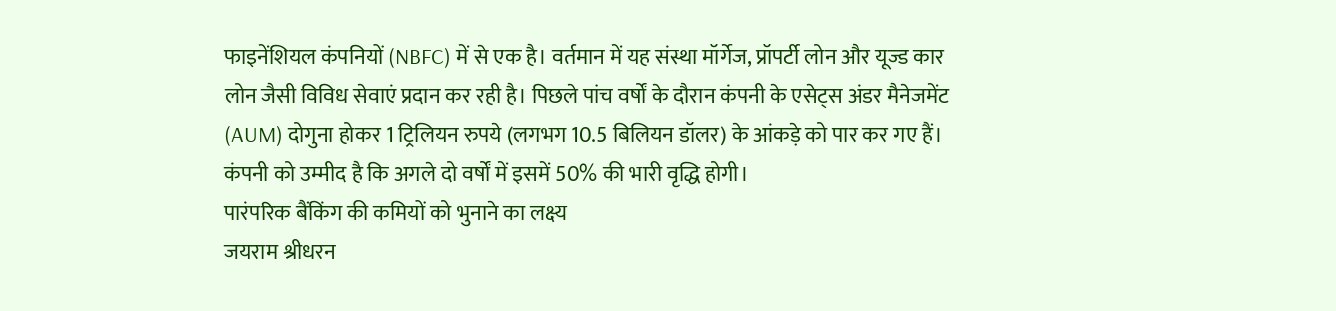फाइनेंशियल कंपनियों (NBFC) में से एक है। वर्तमान में यह संस्था मॉर्गेज, प्रॉपर्टी लोन और यूज्ड कार लोन जैसी विविध सेवाएं प्रदान कर रही है। पिछले पांच वर्षों के दौरान कंपनी के एसेट्स अंडर मैनेजमेंट (AUM) दोगुना होकर 1 ट्रिलियन रुपये (लगभग 10.5 बिलियन डॉलर) के आंकड़े को पार कर गए हैं। कंपनी को उम्मीद है कि अगले दो वर्षों में इसमें 50% की भारी वृद्धि होगी।
पारंपरिक बैंकिंग की कमियों को भुनाने का लक्ष्य
जयराम श्रीधरन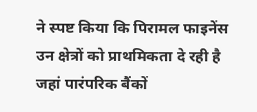ने स्पष्ट किया कि पिरामल फाइनेंस उन क्षेत्रों को प्राथमिकता दे रही है जहां पारंपरिक बैंकों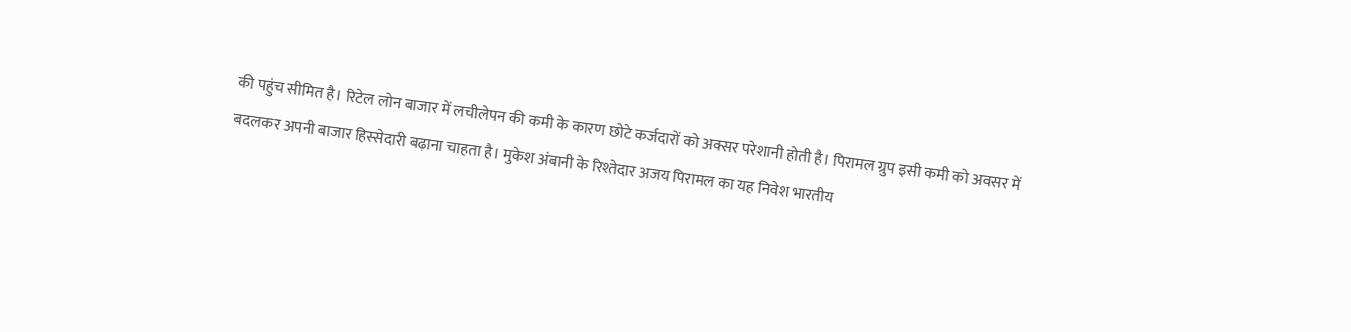की पहुंच सीमित है। रिटेल लोन बाजार में लचीलेपन की कमी के कारण छोटे कर्जदारों को अक्सर परेशानी होती है। पिरामल ग्रुप इसी कमी को अवसर में बदलकर अपनी बाजार हिस्सेदारी बढ़ाना चाहता है। मुकेश अंबानी के रिश्तेदार अजय पिरामल का यह निवेश भारतीय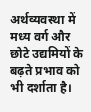अर्थव्यवस्था में मध्य वर्ग और छोटे उद्यमियों के बढ़ते प्रभाव को भी दर्शाता है।